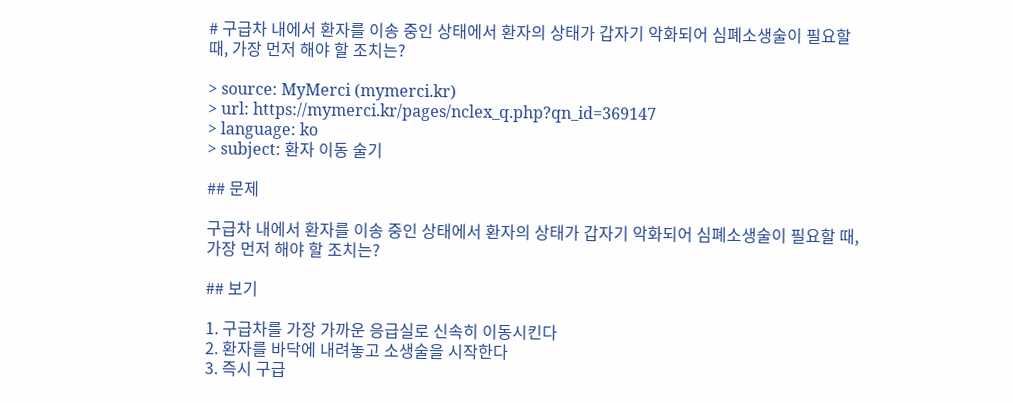# 구급차 내에서 환자를 이송 중인 상태에서 환자의 상태가 갑자기 악화되어 심폐소생술이 필요할 때, 가장 먼저 해야 할 조치는?

> source: MyMerci (mymerci.kr)
> url: https://mymerci.kr/pages/nclex_q.php?qn_id=369147
> language: ko
> subject: 환자 이동 술기

## 문제

구급차 내에서 환자를 이송 중인 상태에서 환자의 상태가 갑자기 악화되어 심폐소생술이 필요할 때, 가장 먼저 해야 할 조치는?

## 보기

1. 구급차를 가장 가까운 응급실로 신속히 이동시킨다
2. 환자를 바닥에 내려놓고 소생술을 시작한다
3. 즉시 구급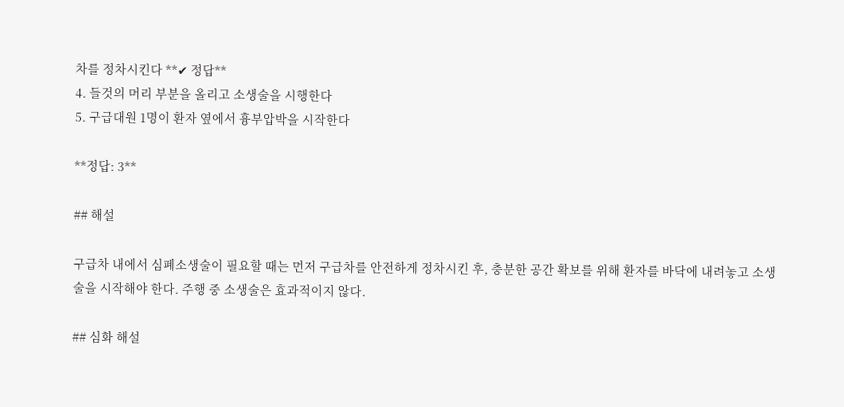차를 정차시킨다 **✔ 정답**
4. 들것의 머리 부분을 올리고 소생술을 시행한다
5. 구급대원 1명이 환자 옆에서 흉부압박을 시작한다

**정답: 3**

## 해설

구급차 내에서 심폐소생술이 필요할 때는 먼저 구급차를 안전하게 정차시킨 후, 충분한 공간 확보를 위해 환자를 바닥에 내려놓고 소생술을 시작해야 한다. 주행 중 소생술은 효과적이지 않다.

## 심화 해설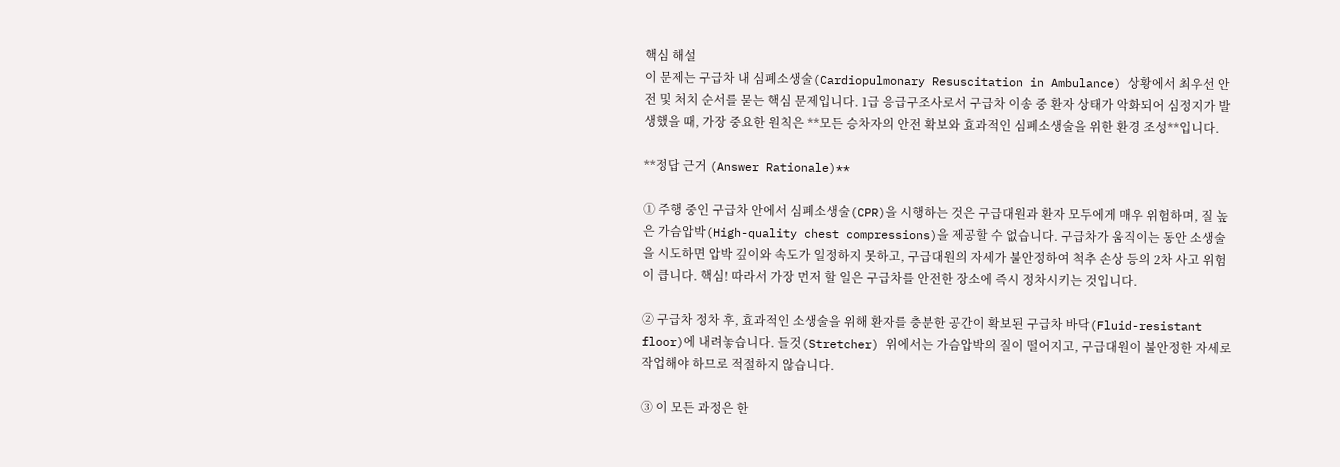핵심 해설
이 문제는 구급차 내 심폐소생술(Cardiopulmonary Resuscitation in Ambulance) 상황에서 최우선 안전 및 처치 순서를 묻는 핵심 문제입니다. 1급 응급구조사로서 구급차 이송 중 환자 상태가 악화되어 심정지가 발생했을 때, 가장 중요한 원칙은 **모든 승차자의 안전 확보와 효과적인 심폐소생술을 위한 환경 조성**입니다.

**정답 근거 (Answer Rationale)**

① 주행 중인 구급차 안에서 심폐소생술(CPR)을 시행하는 것은 구급대원과 환자 모두에게 매우 위험하며, 질 높은 가슴압박(High-quality chest compressions)을 제공할 수 없습니다. 구급차가 움직이는 동안 소생술을 시도하면 압박 깊이와 속도가 일정하지 못하고, 구급대원의 자세가 불안정하여 척추 손상 등의 2차 사고 위험이 큽니다. 핵심! 따라서 가장 먼저 할 일은 구급차를 안전한 장소에 즉시 정차시키는 것입니다.

② 구급차 정차 후, 효과적인 소생술을 위해 환자를 충분한 공간이 확보된 구급차 바닥(Fluid-resistant floor)에 내려놓습니다. 들것(Stretcher) 위에서는 가슴압박의 질이 떨어지고, 구급대원이 불안정한 자세로 작업해야 하므로 적절하지 않습니다.

③ 이 모든 과정은 한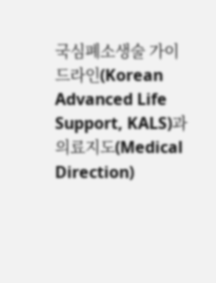국심폐소생술 가이드라인(Korean Advanced Life Support, KALS)과 의료지도(Medical Direction)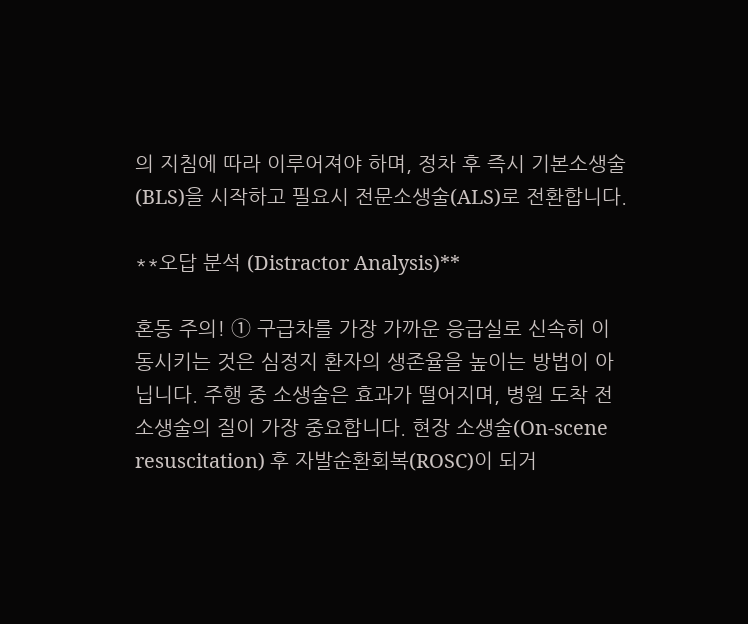의 지침에 따라 이루어져야 하며, 정차 후 즉시 기본소생술(BLS)을 시작하고 필요시 전문소생술(ALS)로 전환합니다.

**오답 분석 (Distractor Analysis)**

혼동 주의! ① 구급차를 가장 가까운 응급실로 신속히 이동시키는 것은 심정지 환자의 생존율을 높이는 방법이 아닙니다. 주행 중 소생술은 효과가 떨어지며, 병원 도착 전 소생술의 질이 가장 중요합니다. 현장 소생술(On-scene resuscitation) 후 자발순환회복(ROSC)이 되거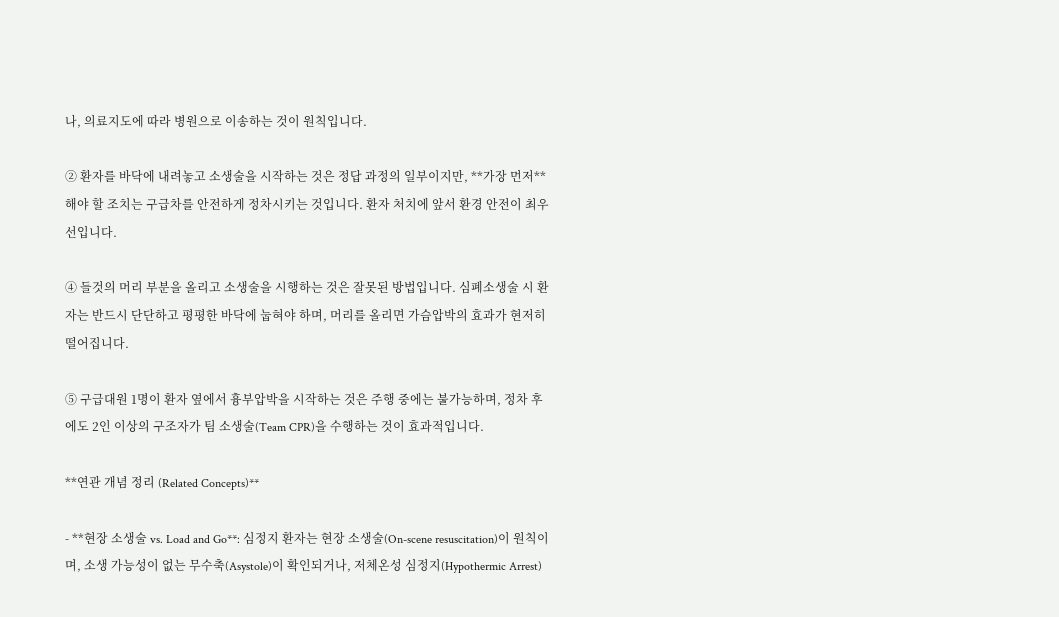나, 의료지도에 따라 병원으로 이송하는 것이 원칙입니다.

② 환자를 바닥에 내려놓고 소생술을 시작하는 것은 정답 과정의 일부이지만, **가장 먼저** 해야 할 조치는 구급차를 안전하게 정차시키는 것입니다. 환자 처치에 앞서 환경 안전이 최우선입니다.

④ 들것의 머리 부분을 올리고 소생술을 시행하는 것은 잘못된 방법입니다. 심폐소생술 시 환자는 반드시 단단하고 평평한 바닥에 눕혀야 하며, 머리를 올리면 가슴압박의 효과가 현저히 떨어집니다.

⑤ 구급대원 1명이 환자 옆에서 흉부압박을 시작하는 것은 주행 중에는 불가능하며, 정차 후에도 2인 이상의 구조자가 팀 소생술(Team CPR)을 수행하는 것이 효과적입니다.

**연관 개념 정리 (Related Concepts)**

- **현장 소생술 vs. Load and Go**: 심정지 환자는 현장 소생술(On-scene resuscitation)이 원칙이며, 소생 가능성이 없는 무수축(Asystole)이 확인되거나, 저체온성 심정지(Hypothermic Arrest)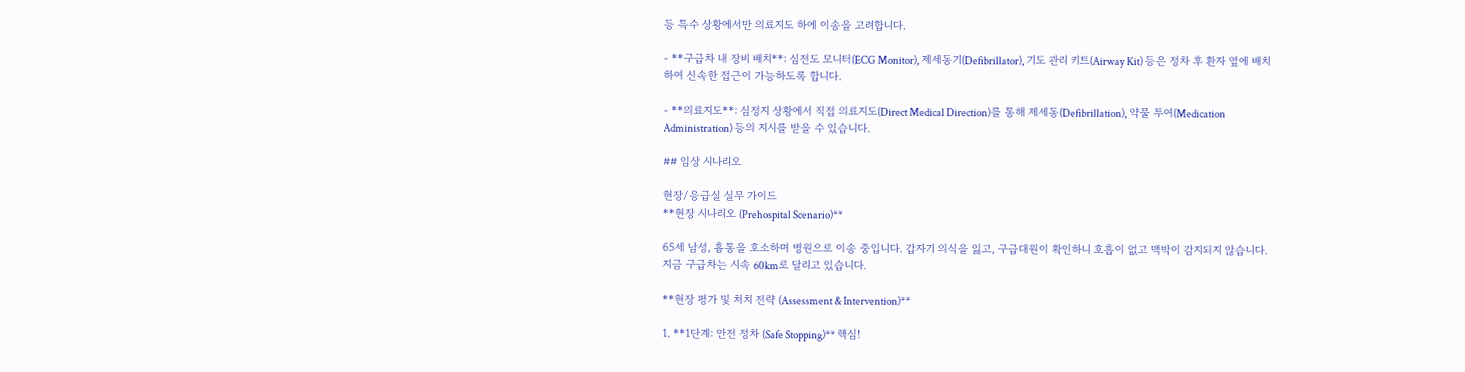등 특수 상황에서만 의료지도 하에 이송을 고려합니다.

- **구급차 내 장비 배치**: 심전도 모니터(ECG Monitor), 제세동기(Defibrillator), 기도 관리 키트(Airway Kit) 등은 정차 후 환자 옆에 배치하여 신속한 접근이 가능하도록 합니다.

- **의료지도**: 심정지 상황에서 직접 의료지도(Direct Medical Direction)를 통해 제세동(Defibrillation), 약물 투여(Medication Administration) 등의 지시를 받을 수 있습니다.

## 임상 시나리오

현장/응급실 실무 가이드
**현장 시나리오 (Prehospital Scenario)**

65세 남성, 흉통을 호소하며 병원으로 이송 중입니다. 갑자기 의식을 잃고, 구급대원이 확인하니 호흡이 없고 맥박이 감지되지 않습니다. 지금 구급차는 시속 60km로 달리고 있습니다.

**현장 평가 및 처치 전략 (Assessment & Intervention)**

1. **1단계: 안전 정차 (Safe Stopping)** 핵심!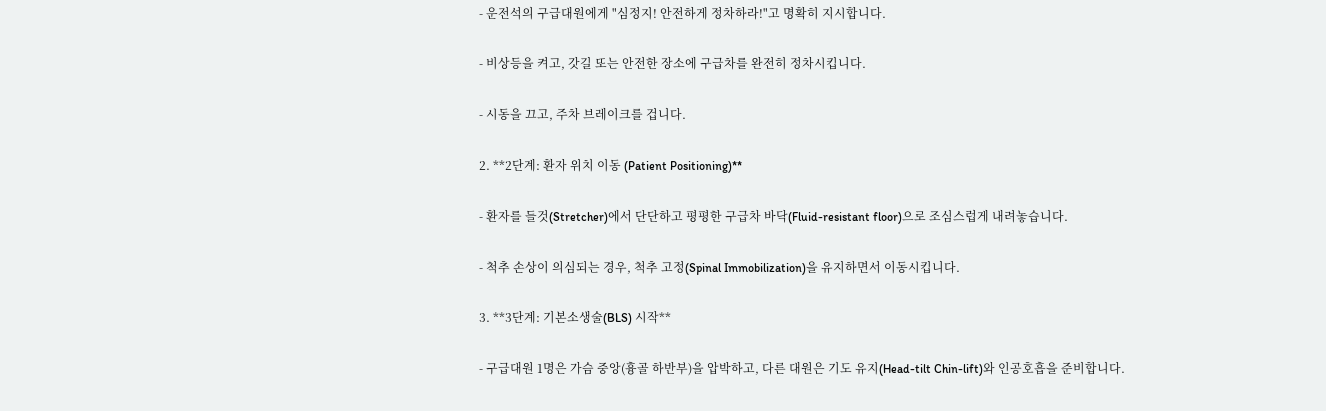- 운전석의 구급대원에게 "심정지! 안전하게 정차하라!"고 명확히 지시합니다.

- 비상등을 켜고, 갓길 또는 안전한 장소에 구급차를 완전히 정차시킵니다.

- 시동을 끄고, 주차 브레이크를 겁니다.

2. **2단계: 환자 위치 이동 (Patient Positioning)**

- 환자를 들것(Stretcher)에서 단단하고 평평한 구급차 바닥(Fluid-resistant floor)으로 조심스럽게 내려놓습니다.

- 척추 손상이 의심되는 경우, 척추 고정(Spinal Immobilization)을 유지하면서 이동시킵니다.

3. **3단계: 기본소생술(BLS) 시작**

- 구급대원 1명은 가슴 중앙(흉골 하반부)을 압박하고, 다른 대원은 기도 유지(Head-tilt Chin-lift)와 인공호흡을 준비합니다.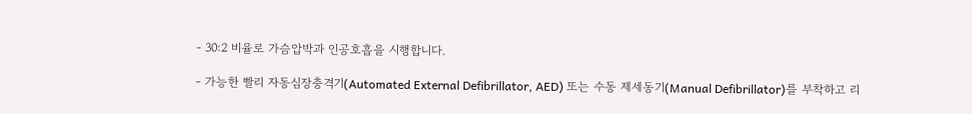- 30:2 비율로 가슴압박과 인공호흡을 시행합니다.

- 가능한 빨리 자동심장충격기(Automated External Defibrillator, AED) 또는 수동 제세동기(Manual Defibrillator)를 부착하고 리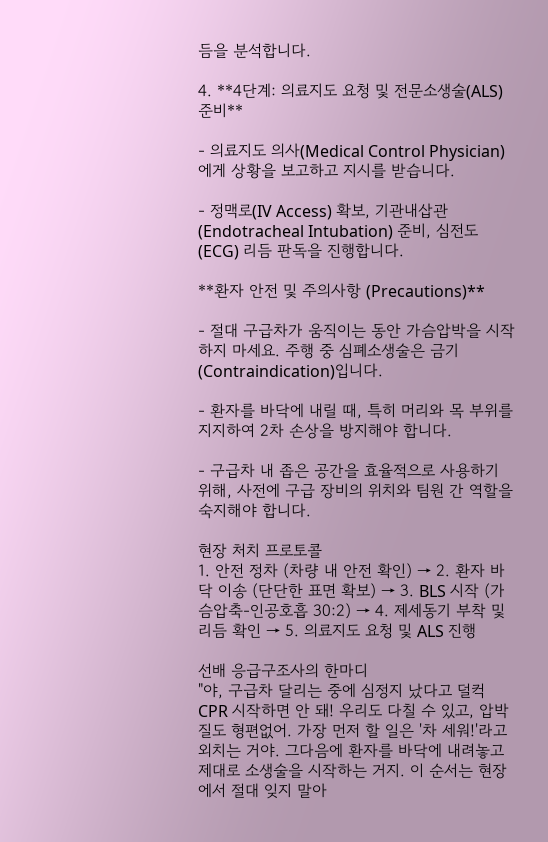듬을 분석합니다.

4. **4단계: 의료지도 요청 및 전문소생술(ALS) 준비**

- 의료지도 의사(Medical Control Physician)에게 상황을 보고하고 지시를 받습니다.

- 정맥로(IV Access) 확보, 기관내삽관(Endotracheal Intubation) 준비, 심전도(ECG) 리듬 판독을 진행합니다.

**환자 안전 및 주의사항 (Precautions)**

- 절대 구급차가 움직이는 동안 가슴압박을 시작하지 마세요. 주행 중 심폐소생술은 금기(Contraindication)입니다.

- 환자를 바닥에 내릴 때, 특히 머리와 목 부위를 지지하여 2차 손상을 방지해야 합니다.

- 구급차 내 좁은 공간을 효율적으로 사용하기 위해, 사전에 구급 장비의 위치와 팀원 간 역할을 숙지해야 합니다.

현장 처치 프로토콜
1. 안전 정차 (차량 내 안전 확인) → 2. 환자 바닥 이송 (단단한 표면 확보) → 3. BLS 시작 (가슴압축-인공호흡 30:2) → 4. 제세동기 부착 및 리듬 확인 → 5. 의료지도 요청 및 ALS 진행

선배 응급구조사의 한마디
"야, 구급차 달리는 중에 심정지 났다고 덜컥 CPR 시작하면 안 돼! 우리도 다칠 수 있고, 압박 질도 형편없어. 가장 먼저 할 일은 '차 세워!'라고 외치는 거야. 그다음에 환자를 바닥에 내려놓고 제대로 소생술을 시작하는 거지. 이 순서는 현장에서 절대 잊지 말아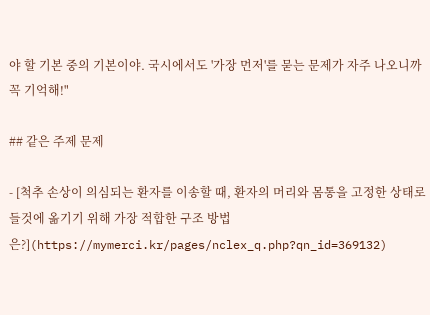야 할 기본 중의 기본이야. 국시에서도 '가장 먼저'를 묻는 문제가 자주 나오니까 꼭 기억해!"

## 같은 주제 문제

- [척추 손상이 의심되는 환자를 이송할 때, 환자의 머리와 몸통을 고정한 상태로 들것에 옮기기 위해 가장 적합한 구조 방법은?](https://mymerci.kr/pages/nclex_q.php?qn_id=369132)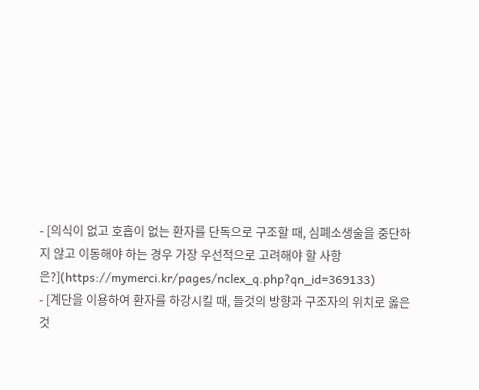- [의식이 없고 호흡이 없는 환자를 단독으로 구조할 때, 심폐소생술을 중단하지 않고 이동해야 하는 경우 가장 우선적으로 고려해야 할 사항은?](https://mymerci.kr/pages/nclex_q.php?qn_id=369133)
- [계단을 이용하여 환자를 하강시킬 때, 들것의 방향과 구조자의 위치로 옳은 것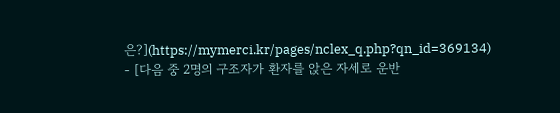은?](https://mymerci.kr/pages/nclex_q.php?qn_id=369134)
- [다음 중 2명의 구조자가 환자를 앉은 자세로 운반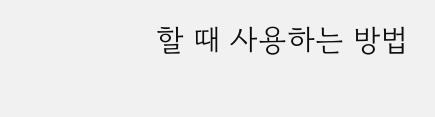할 때 사용하는 방법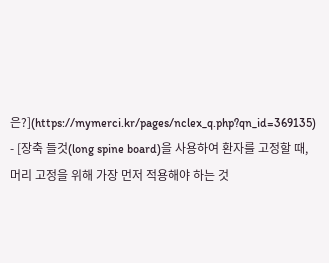은?](https://mymerci.kr/pages/nclex_q.php?qn_id=369135)
- [장축 들것(long spine board)을 사용하여 환자를 고정할 때, 머리 고정을 위해 가장 먼저 적용해야 하는 것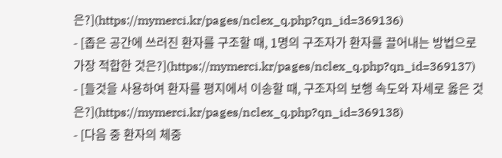은?](https://mymerci.kr/pages/nclex_q.php?qn_id=369136)
- [좁은 공간에 쓰러진 환자를 구조할 때, 1명의 구조자가 환자를 끌어내는 방법으로 가장 적합한 것은?](https://mymerci.kr/pages/nclex_q.php?qn_id=369137)
- [들것을 사용하여 환자를 평지에서 이송할 때, 구조자의 보행 속도와 자세로 옳은 것은?](https://mymerci.kr/pages/nclex_q.php?qn_id=369138)
- [다음 중 환자의 체중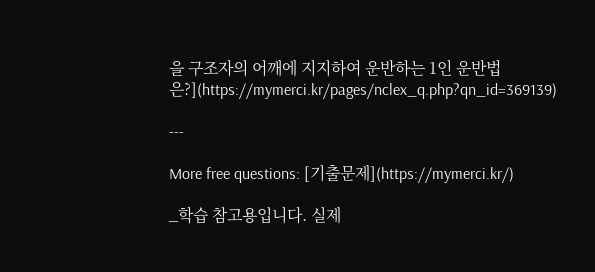을 구조자의 어깨에 지지하여 운반하는 1인 운반법은?](https://mymerci.kr/pages/nclex_q.php?qn_id=369139)

---

More free questions: [기출문제](https://mymerci.kr/)

_학습 참고용입니다. 실제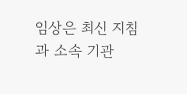임상은 최신 지침과 소속 기관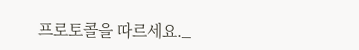프로토콜을 따르세요._